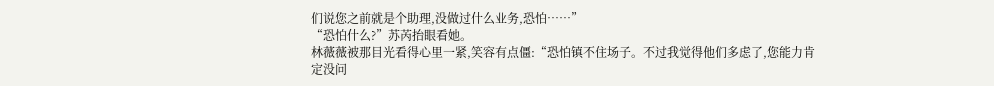们说您之前就是个助理,没做过什么业务,恐怕……”
“恐怕什么?”苏芮抬眼看她。
林薇薇被那目光看得心里一紧,笑容有点僵:“恐怕镇不住场子。不过我觉得他们多虑了,您能力肯定没问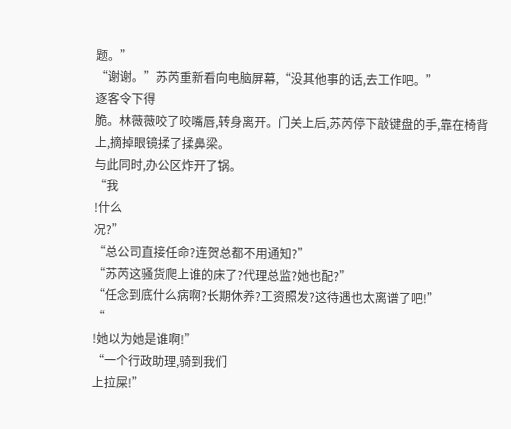题。”
“谢谢。”苏芮重新看向电脑屏幕,“没其他事的话,去工作吧。”
逐客令下得
脆。林薇薇咬了咬嘴唇,转身离开。门关上后,苏芮停下敲键盘的手,靠在椅背上,摘掉眼镜揉了揉鼻梁。
与此同时,办公区炸开了锅。
“我
!什么
况?”
“总公司直接任命?连贺总都不用通知?”
“苏芮这骚货爬上谁的床了?代理总监?她也配?”
“任念到底什么病啊?长期休养?工资照发?这待遇也太离谱了吧!”
“
!她以为她是谁啊!”
“一个行政助理,骑到我们
上拉屎!”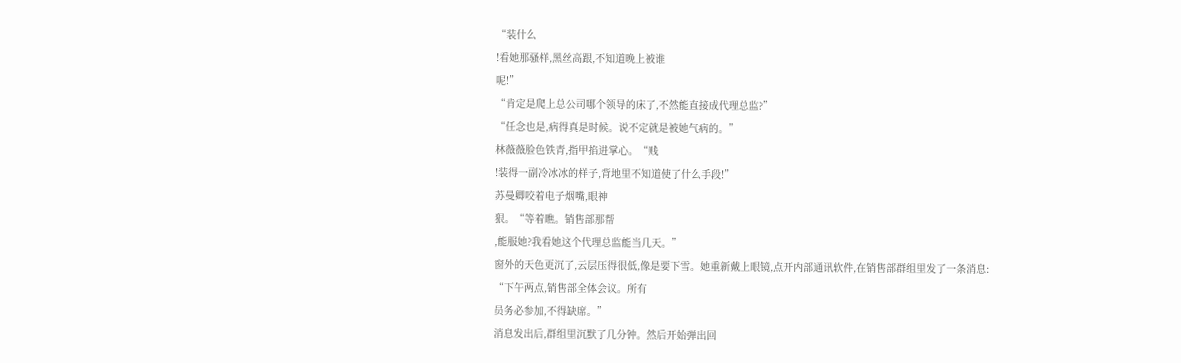“装什么
!看她那骚样,黑丝高跟,不知道晚上被谁
呢!”
“肯定是爬上总公司哪个领导的床了,不然能直接成代理总监?”
“任念也是,病得真是时候。说不定就是被她气病的。”
林薇薇脸色铁青,指甲掐进掌心。“贱
!装得一副冷冰冰的样子,背地里不知道使了什么手段!”
苏曼卿咬着电子烟嘴,眼神
狠。“等着瞧。销售部那帮
,能服她?我看她这个代理总监能当几天。”
窗外的天色更沉了,云层压得很低,像是要下雪。她重新戴上眼镜,点开内部通讯软件,在销售部群组里发了一条消息:
“下午两点,销售部全体会议。所有
员务必参加,不得缺席。”
消息发出后,群组里沉默了几分钟。然后开始弹出回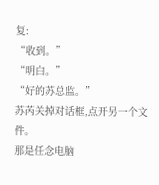复:
“收到。”
“明白。”
“好的苏总监。”
苏芮关掉对话框,点开另一个文件。
那是任念电脑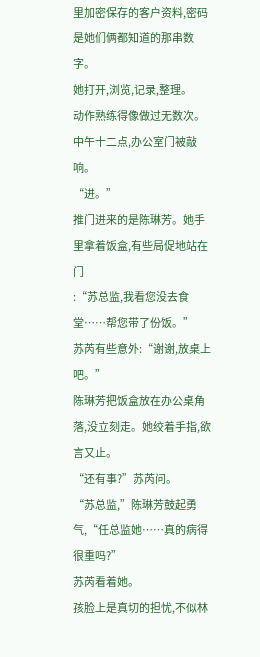里加密保存的客户资料,密码是她们俩都知道的那串数字。
她打开,浏览,记录,整理。
动作熟练得像做过无数次。
中午十二点,办公室门被敲响。
“进。”
推门进来的是陈琳芳。她手里拿着饭盒,有些局促地站在门
:“苏总监,我看您没去食堂……帮您带了份饭。”
苏芮有些意外:“谢谢,放桌上吧。”
陈琳芳把饭盒放在办公桌角落,没立刻走。她绞着手指,欲言又止。
“还有事?”苏芮问。
“苏总监,”陈琳芳鼓起勇气,“任总监她……真的病得很重吗?”
苏芮看着她。
孩脸上是真切的担忧,不似林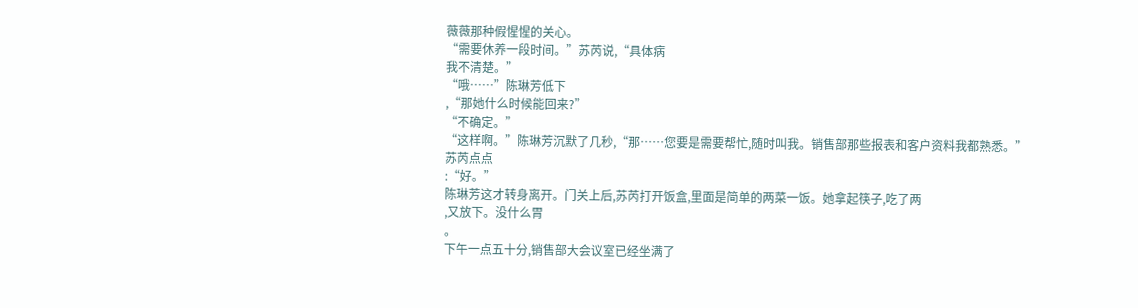薇薇那种假惺惺的关心。
“需要休养一段时间。”苏芮说,“具体病
我不清楚。”
“哦……”陈琳芳低下
,“那她什么时候能回来?”
“不确定。”
“这样啊。”陈琳芳沉默了几秒,“那……您要是需要帮忙,随时叫我。销售部那些报表和客户资料我都熟悉。”
苏芮点点
:“好。”
陈琳芳这才转身离开。门关上后,苏芮打开饭盒,里面是简单的两菜一饭。她拿起筷子,吃了两
,又放下。没什么胃
。
下午一点五十分,销售部大会议室已经坐满了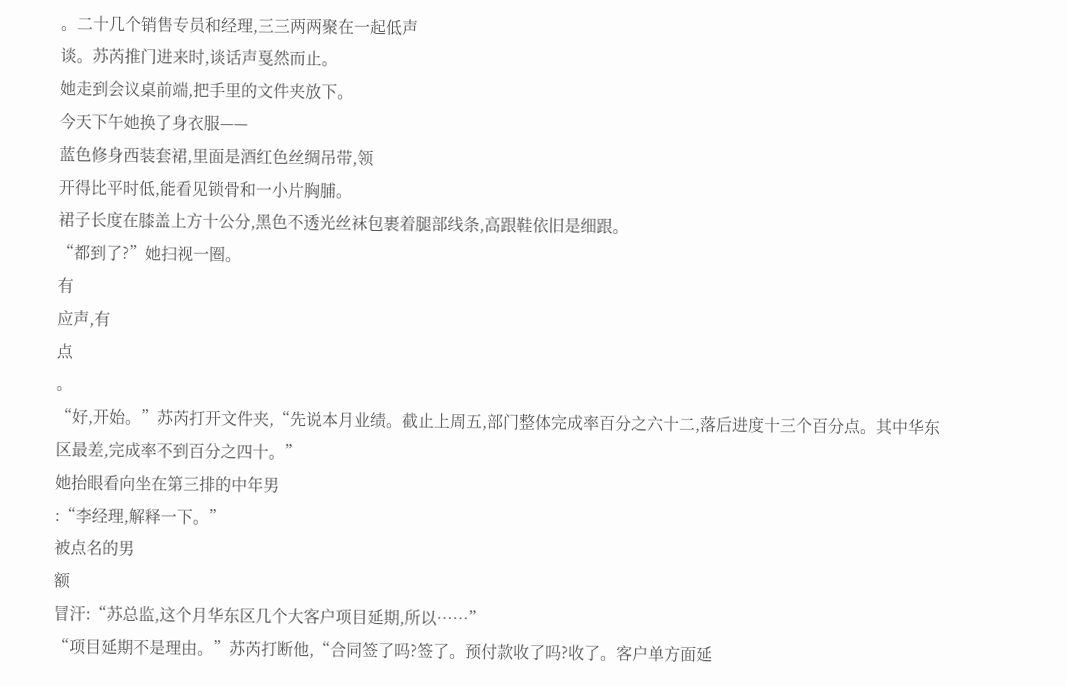。二十几个销售专员和经理,三三两两聚在一起低声
谈。苏芮推门进来时,谈话声戛然而止。
她走到会议桌前端,把手里的文件夹放下。
今天下午她换了身衣服——
蓝色修身西装套裙,里面是酒红色丝绸吊带,领
开得比平时低,能看见锁骨和一小片胸脯。
裙子长度在膝盖上方十公分,黑色不透光丝袜包裹着腿部线条,高跟鞋依旧是细跟。
“都到了?”她扫视一圈。
有
应声,有
点
。
“好,开始。”苏芮打开文件夹,“先说本月业绩。截止上周五,部门整体完成率百分之六十二,落后进度十三个百分点。其中华东区最差,完成率不到百分之四十。”
她抬眼看向坐在第三排的中年男
:“李经理,解释一下。”
被点名的男
额
冒汗:“苏总监,这个月华东区几个大客户项目延期,所以……”
“项目延期不是理由。”苏芮打断他,“合同签了吗?签了。预付款收了吗?收了。客户单方面延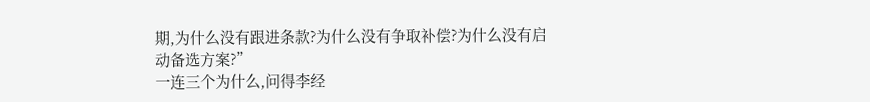期,为什么没有跟进条款?为什么没有争取补偿?为什么没有启动备选方案?”
一连三个为什么,问得李经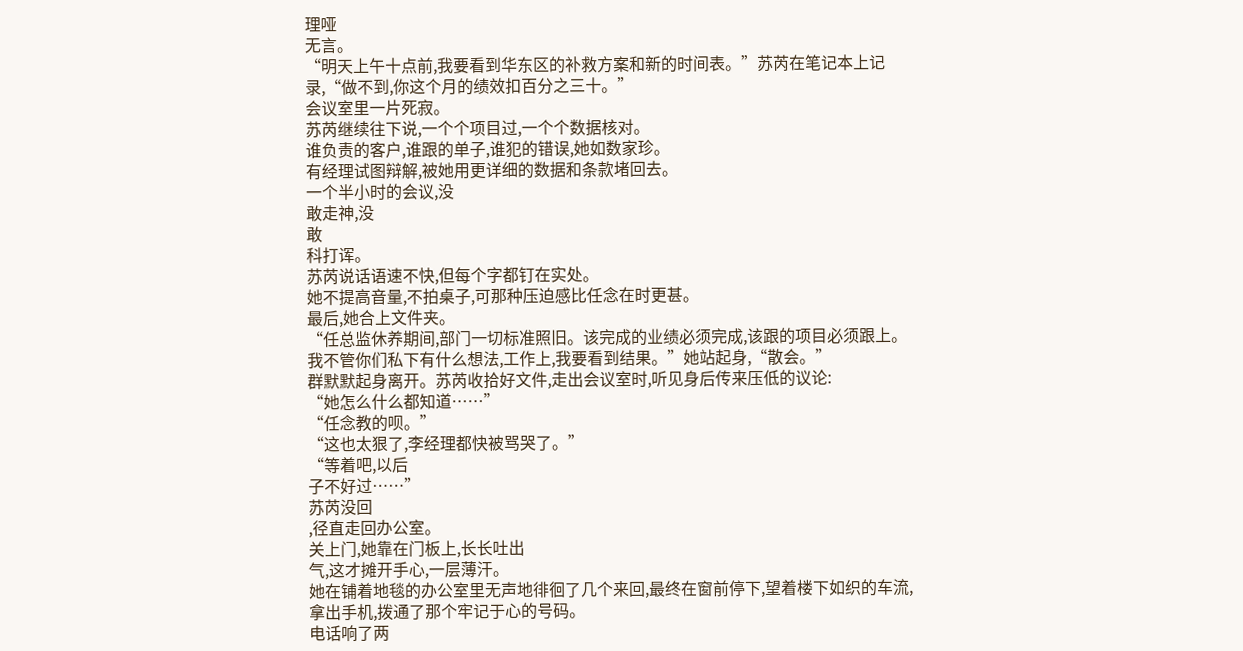理哑
无言。
“明天上午十点前,我要看到华东区的补救方案和新的时间表。”苏芮在笔记本上记录,“做不到,你这个月的绩效扣百分之三十。”
会议室里一片死寂。
苏芮继续往下说,一个个项目过,一个个数据核对。
谁负责的客户,谁跟的单子,谁犯的错误,她如数家珍。
有经理试图辩解,被她用更详细的数据和条款堵回去。
一个半小时的会议,没
敢走神,没
敢
科打诨。
苏芮说话语速不快,但每个字都钉在实处。
她不提高音量,不拍桌子,可那种压迫感比任念在时更甚。
最后,她合上文件夹。
“任总监休养期间,部门一切标准照旧。该完成的业绩必须完成,该跟的项目必须跟上。我不管你们私下有什么想法,工作上,我要看到结果。”她站起身,“散会。”
群默默起身离开。苏芮收拾好文件,走出会议室时,听见身后传来压低的议论:
“她怎么什么都知道……”
“任念教的呗。”
“这也太狠了,李经理都快被骂哭了。”
“等着吧,以后
子不好过……”
苏芮没回
,径直走回办公室。
关上门,她靠在门板上,长长吐出
气,这才摊开手心,一层薄汗。
她在铺着地毯的办公室里无声地徘徊了几个来回,最终在窗前停下,望着楼下如织的车流,拿出手机,拨通了那个牢记于心的号码。
电话响了两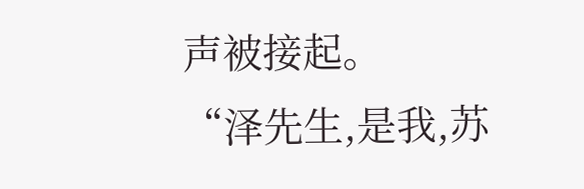声被接起。
“泽先生,是我,苏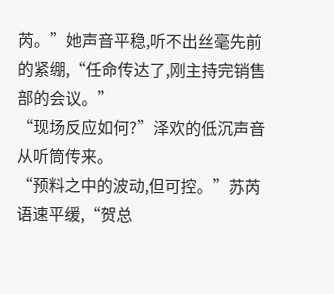芮。”她声音平稳,听不出丝毫先前的紧绷,“任命传达了,刚主持完销售部的会议。”
“现场反应如何?”泽欢的低沉声音从听筒传来。
“预料之中的波动,但可控。”苏芮语速平缓,“贺总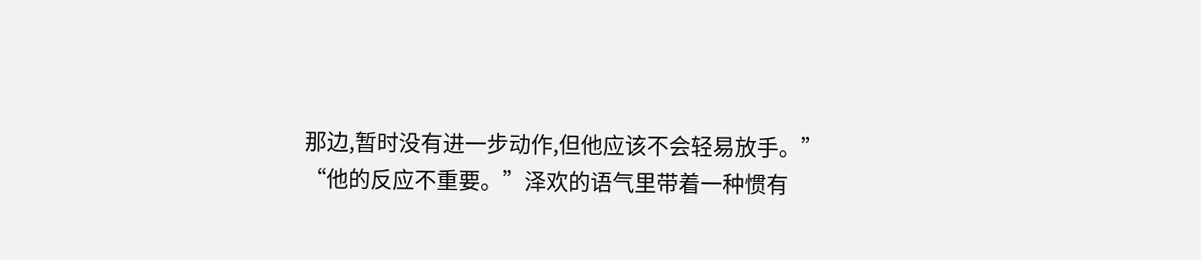那边,暂时没有进一步动作,但他应该不会轻易放手。”
“他的反应不重要。”泽欢的语气里带着一种惯有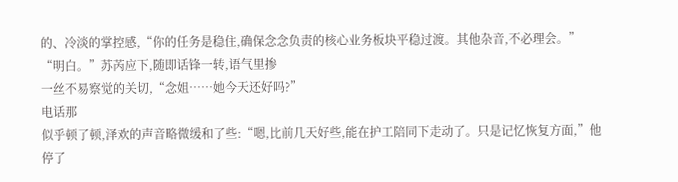的、冷淡的掌控感,“你的任务是稳住,确保念念负责的核心业务板块平稳过渡。其他杂音,不必理会。”
“明白。”苏芮应下,随即话锋一转,语气里掺
一丝不易察觉的关切,“念姐……她今天还好吗?”
电话那
似乎顿了顿,泽欢的声音略微缓和了些:“嗯,比前几天好些,能在护工陪同下走动了。只是记忆恢复方面,”他停了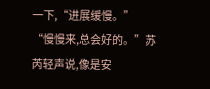一下,“进展缓慢。”
“慢慢来,总会好的。”苏芮轻声说,像是安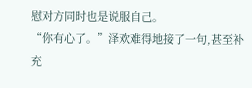慰对方同时也是说服自己。
“你有心了。”泽欢难得地接了一句,甚至补充